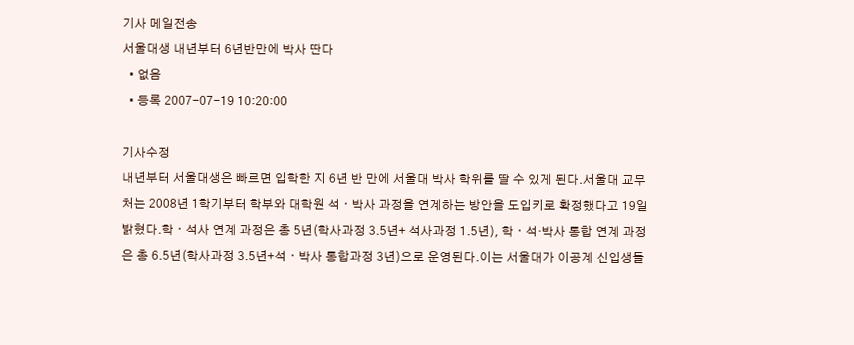기사 메일전송
서울대생 내년부터 6년반만에 박사 딴다
  • 없음
  • 등록 2007-07-19 10:20:00

기사수정
내년부터 서울대생은 빠르면 입학한 지 6년 반 만에 서울대 박사 학위를 딸 수 있게 된다.서울대 교무처는 2008년 1학기부터 학부와 대학원 석ㆍ박사 과정을 연계하는 방안을 도입키로 확정했다고 19일 밝혔다.학ㆍ석사 연계 과정은 총 5년(학사과정 3.5년+ 석사과정 1.5년), 학ㆍ석·박사 통합 연계 과정은 총 6.5년(학사과정 3.5년+석ㆍ박사 통합과정 3년)으로 운영된다.이는 서울대가 이공계 신입생들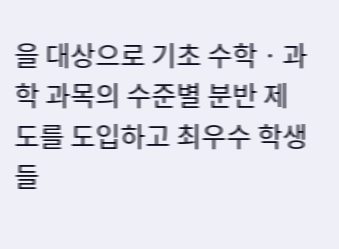을 대상으로 기초 수학ㆍ과학 과목의 수준별 분반 제도를 도입하고 최우수 학생들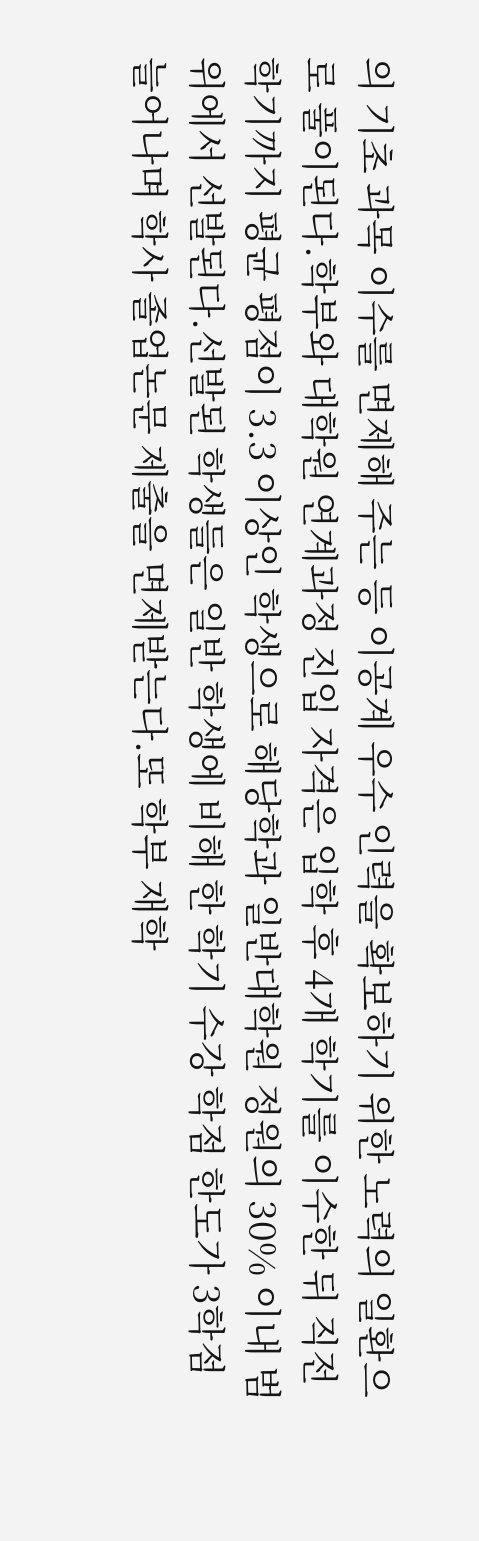의 기초 과목 이수를 면제해 주는 등 이공계 우수 인력을 확보하기 위한 노력의 일환으로 풀이된다.학부와 대학원 연계과정 진입 자격은 입학 후 4개 학기를 이수한 뒤 직전 학기까지 평균 평점이 3.3 이상인 학생으로 해당학과 일반대학원 정원의 30% 이내 범위에서 선발된다.선발된 학생들은 일반 학생에 비해 한 학기 수강 학점 한도가 3학점 늘어나며 학사 졸업논문 제출을 면제받는다.또 학부 재학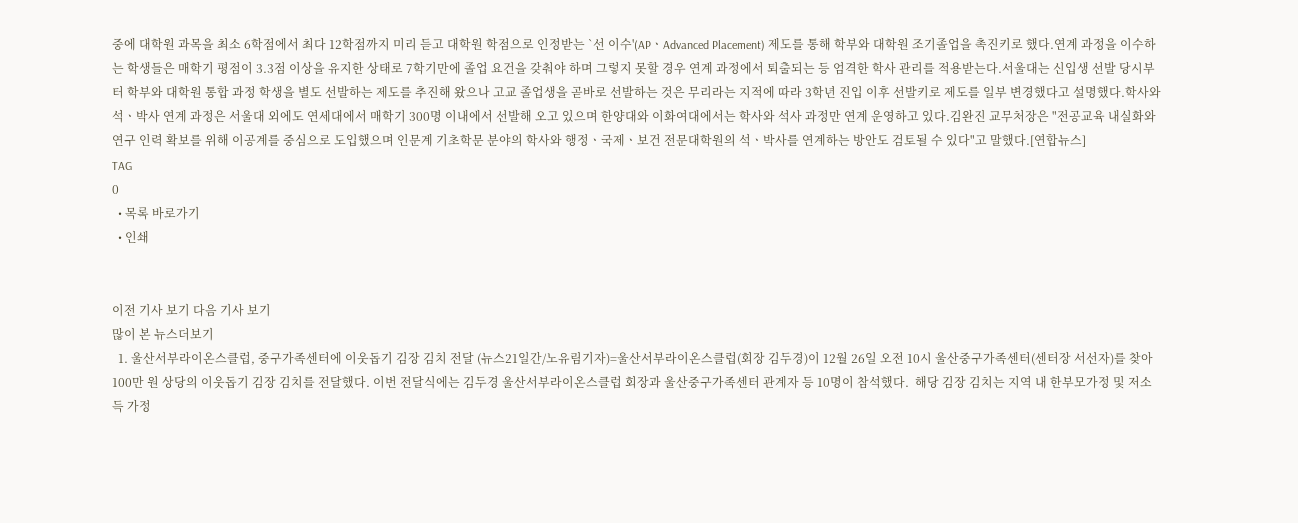중에 대학원 과목을 최소 6학점에서 최다 12학점까지 미리 듣고 대학원 학점으로 인정받는 `선 이수'(APㆍAdvanced Placement) 제도를 통해 학부와 대학원 조기졸업을 촉진키로 했다.연계 과정을 이수하는 학생들은 매학기 평점이 3.3점 이상을 유지한 상태로 7학기만에 졸업 요건을 갖춰야 하며 그렇지 못할 경우 연계 과정에서 퇴출되는 등 엄격한 학사 관리를 적용받는다.서울대는 신입생 선발 당시부터 학부와 대학원 통합 과정 학생을 별도 선발하는 제도를 추진해 왔으나 고교 졸업생을 곧바로 선발하는 것은 무리라는 지적에 따라 3학년 진입 이후 선발키로 제도를 일부 변경했다고 설명했다.학사와 석ㆍ박사 연계 과정은 서울대 외에도 연세대에서 매학기 300명 이내에서 선발해 오고 있으며 한양대와 이화여대에서는 학사와 석사 과정만 연계 운영하고 있다.김완진 교무처장은 "전공교육 내실화와 연구 인력 확보를 위해 이공계를 중심으로 도입했으며 인문계 기초학문 분야의 학사와 행정ㆍ국제ㆍ보건 전문대학원의 석ㆍ박사를 연계하는 방안도 검토될 수 있다"고 말했다.[연합뉴스]
TAG
0
  • 목록 바로가기
  • 인쇄


이전 기사 보기 다음 기사 보기
많이 본 뉴스더보기
  1. 울산서부라이온스클럽, 중구가족센터에 이웃돕기 김장 김치 전달 (뉴스21일간/노유림기자)=울산서부라이온스클럽(회장 김두경)이 12월 26일 오전 10시 울산중구가족센터(센터장 서선자)를 찾아 100만 원 상당의 이웃돕기 김장 김치를 전달했다. 이번 전달식에는 김두경 울산서부라이온스클럽 회장과 울산중구가족센터 관계자 등 10명이 참석했다.  해당 김장 김치는 지역 내 한부모가정 및 저소득 가정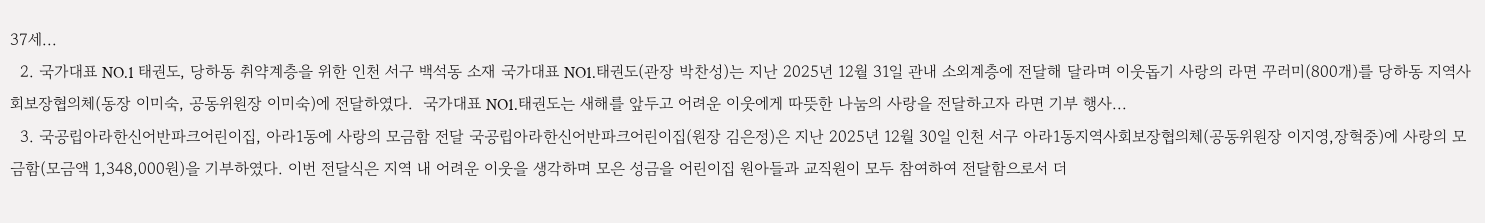37세...
  2. 국가대표 NO.1 태권도, 당하동 취약계층을 위한 인천 서구 백석동 소재 국가대표 NO1.태권도(관장 박찬성)는 지난 2025년 12월 31일 관내 소외계층에 전달해 달라며 이웃돕기 사랑의 라면 꾸러미(800개)를 당하동 지역사회보장협의체(동장 이미숙, 공동위원장 이미숙)에 전달하였다.  국가대표 NO1.태권도는 새해를 앞두고 어려운 이웃에게 따뜻한 나눔의 사랑을 전달하고자 라면 기부 행사...
  3. 국공립아라한신어반파크어린이집, 아라1동에 사랑의 모금함 전달 국공립아라한신어반파크어린이집(원장 김은정)은 지난 2025년 12월 30일 인천 서구 아라1동지역사회보장협의체(공동위원장 이지영,장혁중)에 사랑의 모금함(모금액 1,348,000원)을 기부하였다. 이번 전달식은 지역 내 어려운 이웃을 생각하며 모은 성금을 어린이집 원아들과 교직원이 모두 참여하여 전달함으로서 더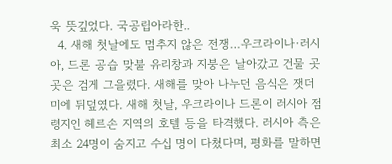욱 뜻깊었다. 국공립아라한..
  4. 새해 첫날에도 멈추지 않은 전쟁…우크라이나·러시아, 드론 공습 맞불 유리창과 지붕은 날아갔고 건물 곳곳은 검게 그을렸다. 새해를 맞아 나누던 음식은 잿더미에 뒤덮였다. 새해 첫날, 우크라이나 드론이 러시아 점령지인 헤르손 지역의 호텔 등을 타격했다. 러시아 측은 최소 24명이 숨지고 수십 명이 다쳤다며, 평화를 말하면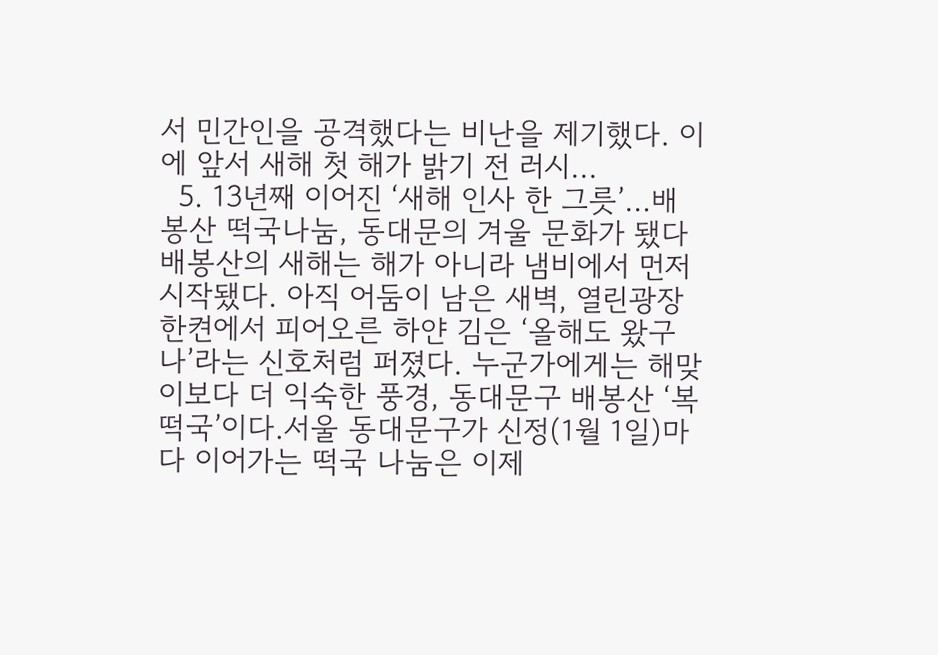서 민간인을 공격했다는 비난을 제기했다. 이에 앞서 새해 첫 해가 밝기 전 러시...
  5. 13년째 이어진 ‘새해 인사 한 그릇’…배봉산 떡국나눔, 동대문의 겨울 문화가 됐다 배봉산의 새해는 해가 아니라 냄비에서 먼저 시작됐다. 아직 어둠이 남은 새벽, 열린광장 한켠에서 피어오른 하얀 김은 ‘올해도 왔구나’라는 신호처럼 퍼졌다. 누군가에게는 해맞이보다 더 익숙한 풍경, 동대문구 배봉산 ‘복떡국’이다.서울 동대문구가 신정(1월 1일)마다 이어가는 떡국 나눔은 이제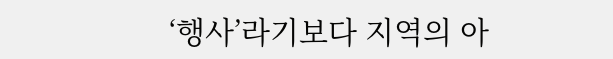‘행사’라기보다 지역의 아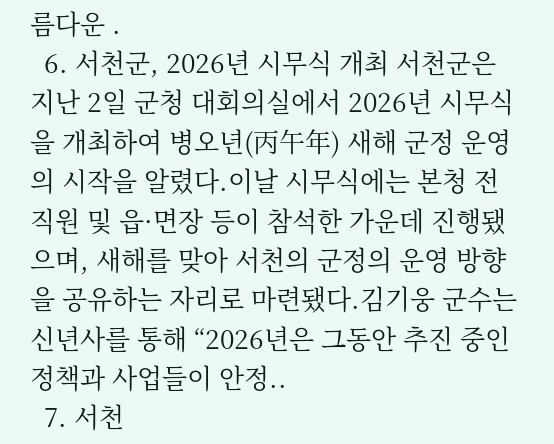름다운 .
  6. 서천군, 2026년 시무식 개최 서천군은 지난 2일 군청 대회의실에서 2026년 시무식을 개최하여 병오년(丙午年) 새해 군정 운영의 시작을 알렸다.이날 시무식에는 본청 전 직원 및 읍·면장 등이 참석한 가운데 진행됐으며, 새해를 맞아 서천의 군정의 운영 방향을 공유하는 자리로 마련됐다.김기웅 군수는 신년사를 통해 “2026년은 그동안 추진 중인 정책과 사업들이 안정..
  7. 서천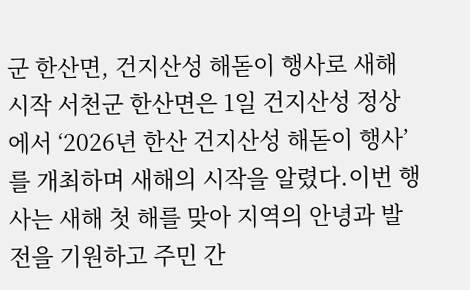군 한산면, 건지산성 해돋이 행사로 새해 시작 서천군 한산면은 1일 건지산성 정상에서 ‘2026년 한산 건지산성 해돋이 행사’를 개최하며 새해의 시작을 알렸다.이번 행사는 새해 첫 해를 맞아 지역의 안녕과 발전을 기원하고 주민 간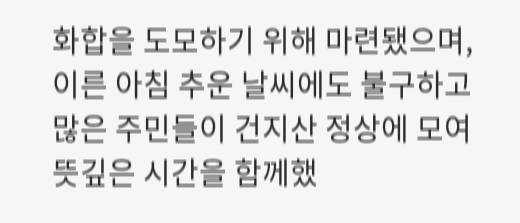화합을 도모하기 위해 마련됐으며, 이른 아침 추운 날씨에도 불구하고 많은 주민들이 건지산 정상에 모여 뜻깊은 시간을 함께했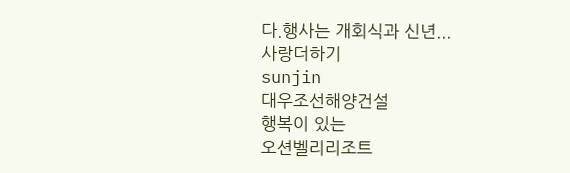다.행사는 개회식과 신년...
사랑더하기
sunjin
대우조선해양건설
행복이 있는
오션벨리리조트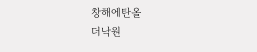창해에탄올
더낙원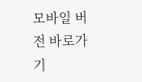모바일 버전 바로가기